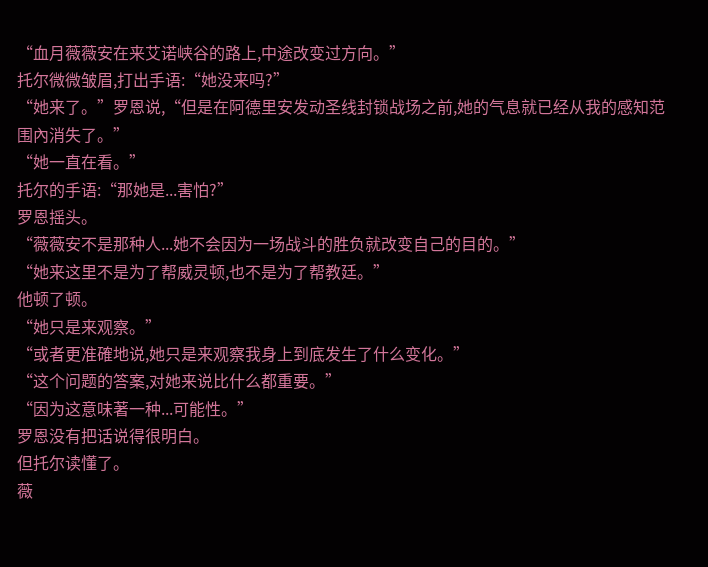“血月薇薇安在来艾诺峡谷的路上,中途改变过方向。”
托尔微微皱眉,打出手语:“她没来吗?”
“她来了。”罗恩说,“但是在阿德里安发动圣线封锁战场之前,她的气息就已经从我的感知范围內消失了。”
“她一直在看。”
托尔的手语:“那她是...害怕?”
罗恩摇头。
“薇薇安不是那种人...她不会因为一场战斗的胜负就改变自己的目的。”
“她来这里不是为了帮威灵顿,也不是为了帮教廷。”
他顿了顿。
“她只是来观察。”
“或者更准確地说,她只是来观察我身上到底发生了什么变化。”
“这个问题的答案,对她来说比什么都重要。”
“因为这意味著一种...可能性。”
罗恩没有把话说得很明白。
但托尔读懂了。
薇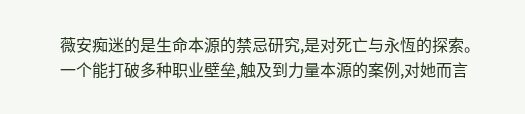薇安痴迷的是生命本源的禁忌研究,是对死亡与永恆的探索。
一个能打破多种职业壁垒,触及到力量本源的案例,对她而言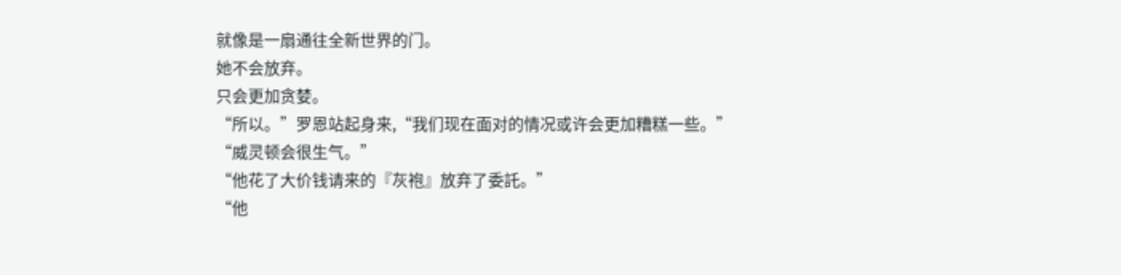就像是一扇通往全新世界的门。
她不会放弃。
只会更加贪婪。
“所以。”罗恩站起身来,“我们现在面对的情况或许会更加糟糕一些。”
“威灵顿会很生气。”
“他花了大价钱请来的『灰袍』放弃了委託。”
“他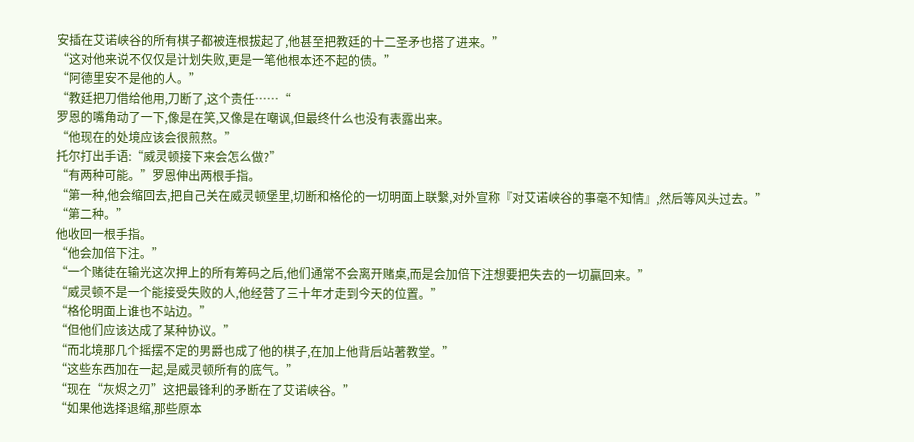安插在艾诺峡谷的所有棋子都被连根拔起了,他甚至把教廷的十二圣矛也搭了进来。”
“这对他来说不仅仅是计划失败,更是一笔他根本还不起的债。”
“阿德里安不是他的人。”
“教廷把刀借给他用,刀断了,这个责任……“
罗恩的嘴角动了一下,像是在笑,又像是在嘲讽,但最终什么也没有表露出来。
“他现在的处境应该会很煎熬。”
托尔打出手语:“威灵顿接下来会怎么做?”
“有两种可能。”罗恩伸出两根手指。
“第一种,他会缩回去,把自己关在威灵顿堡里,切断和格伦的一切明面上联繫,对外宣称『对艾诺峡谷的事毫不知情』,然后等风头过去。”
“第二种。”
他收回一根手指。
“他会加倍下注。”
“一个赌徒在输光这次押上的所有筹码之后,他们通常不会离开赌桌,而是会加倍下注想要把失去的一切贏回来。”
“威灵顿不是一个能接受失败的人,他经营了三十年才走到今天的位置。”
“格伦明面上谁也不站边。”
“但他们应该达成了某种协议。”
“而北境那几个摇摆不定的男爵也成了他的棋子,在加上他背后站著教堂。”
“这些东西加在一起,是威灵顿所有的底气。”
“现在“灰烬之刃”这把最锋利的矛断在了艾诺峡谷。”
“如果他选择退缩,那些原本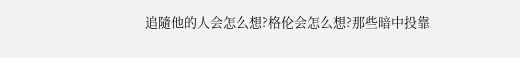追隨他的人会怎么想?格伦会怎么想?那些暗中投靠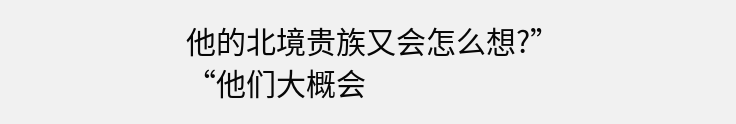他的北境贵族又会怎么想?”
“他们大概会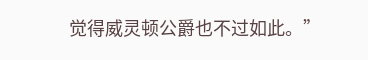觉得威灵顿公爵也不过如此。”